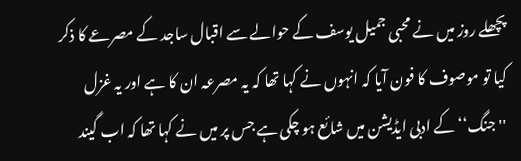پچھلے روز میں نے محبی جمیل یوسف کے حوالے سے اقبال ساجد کے مصرعے کا ذکر کیا تو موصوف کا فون آیا کہ انہوں نے کہا تھا کہ یہ مصرعہ ان کا ہے اور یہ غزل ''جنگ‘‘ کے ادبی ایڈیشن میں شائع ہو چکی ہے جس پر میں نے کہا تھا کہ اب گیند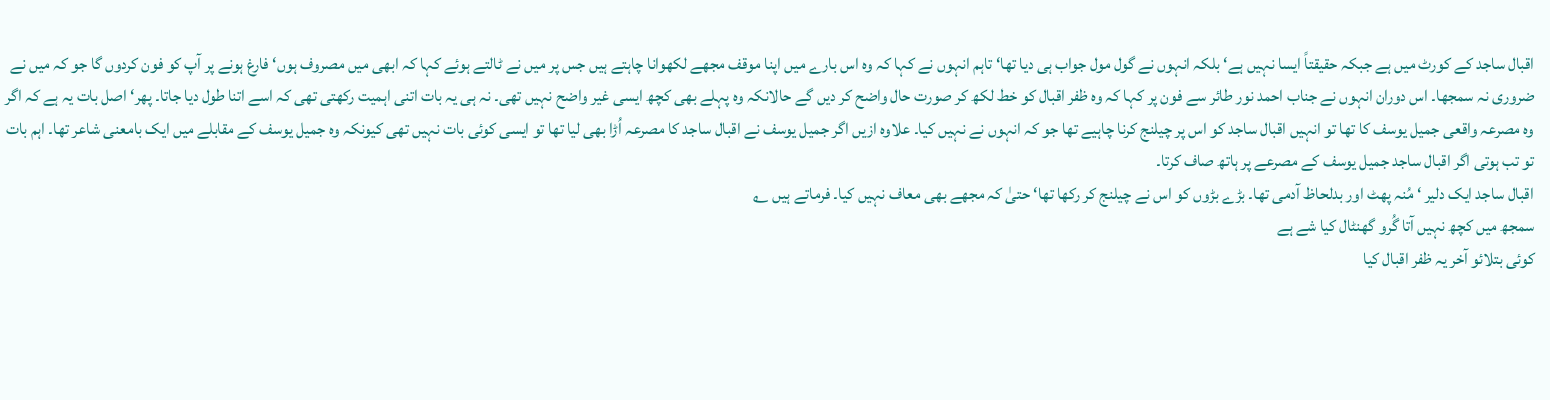اقبال ساجد کے کورٹ میں ہے جبکہ حقیقتاً ایسا نہیں ہے‘ بلکہ انہوں نے گول مول جواب ہی دیا تھا‘ تاہم انہوں نے کہا کہ وہ اس بارے میں اپنا موقف مجھے لکھوانا چاہتے ہیں جس پر میں نے ٹالتے ہوئے کہا کہ ابھی میں مصروف ہوں‘ فارغ ہونے پر آپ کو فون کردوں گا جو کہ میں نے ضروری نہ سمجھا۔ اس دوران انہوں نے جناب احمد نور طائر سے فون پر کہا کہ وہ ظفر اقبال کو خط لکھ کر صورت حال واضح کر دیں گے حالانکہ وہ پہلے بھی کچھ ایسی غیر واضح نہیں تھی۔ نہ ہی یہ بات اتنی اہمیت رکھتی تھی کہ اسے اتنا طول دیا جاتا۔ پھر‘ اصل بات یہ ہے کہ اگر وہ مصرعہ واقعی جمیل یوسف کا تھا تو انہیں اقبال ساجد کو اس پر چیلنج کرنا چاہیے تھا جو کہ انہوں نے نہیں کیا۔ علاوہ ازیں اگر جمیل یوسف نے اقبال ساجد کا مصرعہ اُڑا بھی لیا تھا تو ایسی کوئی بات نہیں تھی کیونکہ وہ جمیل یوسف کے مقابلے میں ایک بامعنی شاعر تھا۔ اہم بات تو تب ہوتی اگر اقبال ساجد جمیل یوسف کے مصرعے پر ہاتھ صاف کرتا۔
اقبال ساجد ایک دلیر ‘ مُنہ پھٹ اور بدلحاظ آدمی تھا۔ بڑے بڑوں کو اس نے چیلنج کر رکھا تھا‘ حتیٰ کہ مجھے بھی معاف نہیں کیا۔ فرماتے ہیں ؎
سمجھ میں کچھ نہیں آتا گُرو گھنٹال کیا شے ہے
کوئی بتلائو آخر یہ ظفر اقبال کیا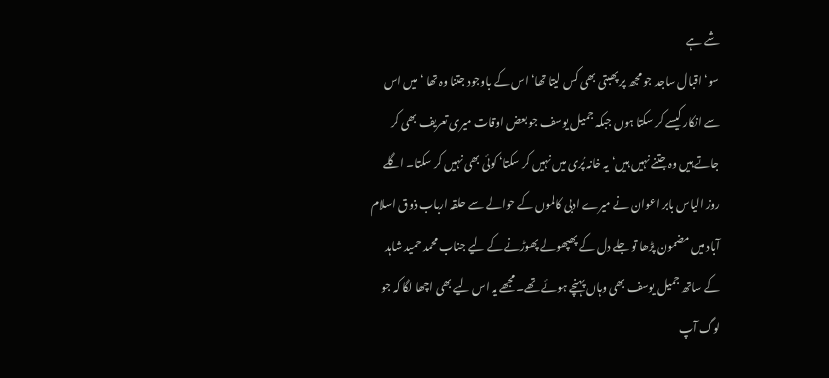شے ہے
سو‘ اقبال ساجد جو مجھ پر پھبتی بھی کس لیتا تھا‘ اس کے باوجود جتنا وہ تھا ‘میں اس سے انکار کیسے کر سکتا ہوں جبکہ جمیل یوسف جو بعض اوقات میری تعریف بھی کر جاتے ہیں وہ جتنے نہیں ہیں‘یہ خانہ پُری میں نہیں کر سکتا‘ کوئی بھی نہیں کر سکتا۔ اگلے روز الیاس بابر اعوان نے میرے ادبی کالموں کے حوالے سے حلقہ ارباب ذوق اسلام آباد میں مضمون پڑھا تو جلے دل کے پھپھولے پھوڑنے کے لیے جناب محمد حمید شاہد کے ساتھ جمیل یوسف بھی وہاں پہنچے ہوئے تھے۔ مجھے یہ اس لیے بھی اچھا لگا کہ جو لوگ آپ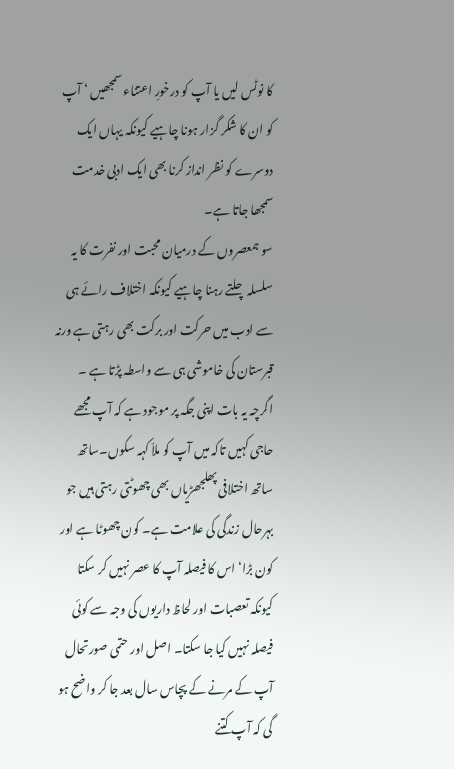کا نوٹس لیں یا آپ کو درخورِ اعتناء سمجھیں ‘ آپ کو ان کا شکر گزار ہونا چاہیے کیونکہ یہاں ایک دوسرے کو نظر انداز کرنا بھی ایک ادبی خدمت سمجھا جاتا ہے۔
سو ہمعصروں کے درمیان محبت اور نفرت کا یہ سلسلہ چلتے رہنا چاہیے کیونکہ اختلاف رائے ہی سے ادب میں حرکت اور برکت بھی رہتی ہے ورنہ قبرستان کی خاموشی ہی سے واسطہ پڑتا ہے ۔ اگرچہ یہ بات اپنی جگہ پر موجود ہے کہ آپ مجھے حاجی کہیں تاکہ میں آپ کو ملاّ کہہ سکوں۔ساتھ ساتھ اختلافی پھلجھڑیاں بھی چھوٹتی رہتی ہیں جو بہرحال زندگی کی علامت ہے۔ کون چھوٹا ہے اور کون بڑا‘ اس کا فیصلہ آپ کا عصر نہیں کر سکتا کیونکہ تعصبات اور لحاظ داریوں کی وجہ سے کوئی فیصلہ نہیں کیا جا سکتا۔ اصل اور حتمی صورتحال آپ کے مرنے کے پچاس سال بعد جا کر واضح ہو گی کہ آپ کتنے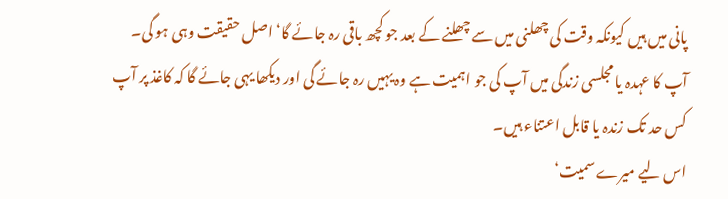پانی میں ہیں کیونکہ وقت کی چھلنی میں سے چھلنے کے بعد جو کچھ باقی رہ جائے گا‘ اصل حقیقت وہی ہو گی۔ آپ کا عہدہ یا مجلسی زندگی میں آپ کی جو اہمیت ہے وہ یہیں رہ جائے گی اور دیکھا یہی جائے گا کہ کاغذ پر آپ کس حد تک زندہ یا قابل اعتناء ہیں۔
اس لیے میرے سمیت‘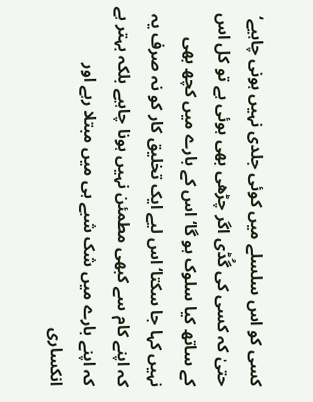کسی کو اس سلسلے میں کوئی جلدی نہیں ہونی چاہیے‘ حتیٰ کہ کسی کی گُڈی اگر چڑھی بھی ہوئی ہے تو کل اس کے ساتھ کیا سلوک ہو گا‘ اس کے بارے میں کچھ بھی نہیں کہا جا سکتا‘ اس لیے ایک تخلیق کار کو نہ صرف یہ کہ اپنے کام سے کبھی مطمئن نہیں ہونا چاہیے بلکہ بہتر ہے کہ اپنے بارے میں شک شبے ہی میں مبتلا رہے اور انکساری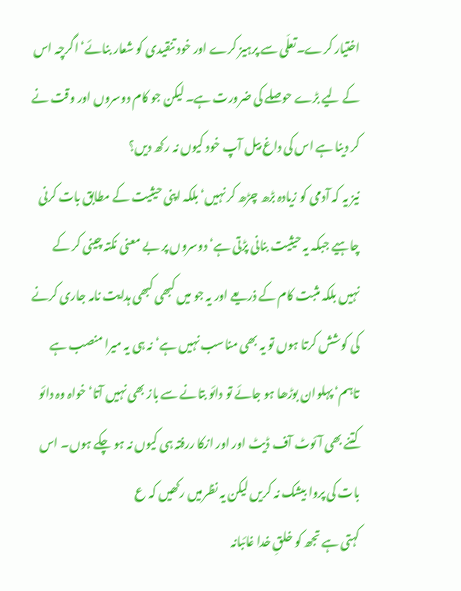اختیار کرے۔تعلّی سے پرہیز کرے اور خود تنقیدی کو شعار بنائے‘ اگرچہ اس کے لیے بڑے حوصلے کی ضرورت ہے۔ لیکن جو کام دوسروں اور وقت نے کر دینا ہے اس کی داغ بیل آپ خود کیوں نہ رکھ دیں؟
نیز یہ کہ آدمی کو زیادہ بڑھ چڑھ کر نہیں‘ بلکہ اپنی حیثیت کے مطابق بات کرنی چاہیے جبکہ یہ حیثیت بنانی پڑتی ہے‘ دوسروں پر بے معنی نکتہ چینی کر کے نہیں بلکہ مثبت کام کے ذریعے اور یہ جو میں کبھی کبھی ہدایت نامہ جاری کرنے کی کوشش کرتا ہوں تو یہ بھی مناسب نہیں ہے‘ نہ ہی یہ میرا منصب ہے تاہم‘ پہلوان بوڑھا ہو جائے تو دائو بتانے سے باز بھی نہیں آتا‘ خواہ وہ دائو کتنے بھی آئوٹ آف ڈیٹ اور اور ازکا ررفتہ ہی کیوں نہ ہو چکے ہوں۔ اس بات کی پروا بیشک نہ کریں لیکن یہ نظرمیں رکھیں کہ ع
کہتی ہے تجھ کو خلقِ خدا غائبانہ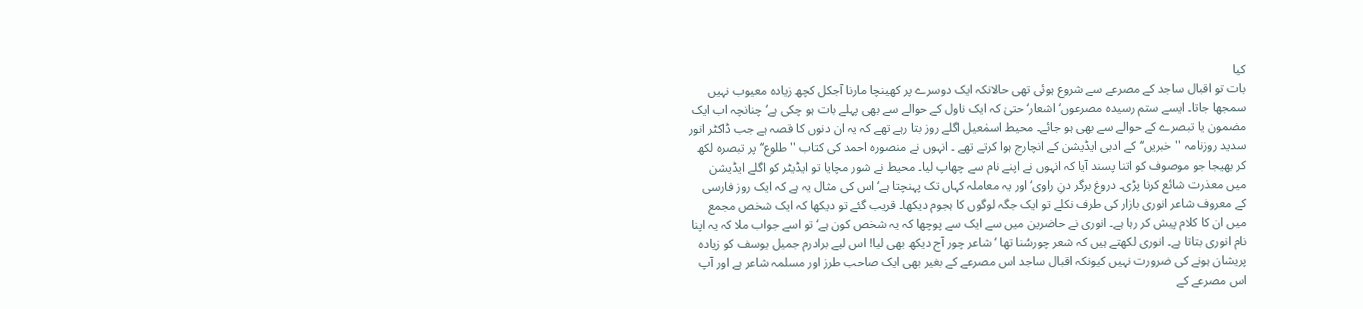کیا
بات تو اقبال ساجد کے مصرعے سے شروع ہوئی تھی حالانکہ ایک دوسرے پر کھینچا مارنا آجکل کچھ زیادہ معیوب نہیں سمجھا جاتا۔ ایسے ستم رسیدہ مصرعوں‘ اشعار‘ حتیٰ کہ ایک ناول کے حوالے سے بھی پہلے بات ہو چکی ہے‘ چنانچہ اب ایک مضمون یا تبصرے کے حوالے سے بھی ہو جائے۔ محیط اسمٰعیل اگلے روز بتا رہے تھے کہ یہ ان دنوں کا قصہ ہے جب ڈاکٹر انور سدید روزنامہ ''خبریں‘‘کے ادبی ایڈیشن کے انچارج ہوا کرتے تھے ۔ انہوں نے منصورہ احمد کی کتاب ''طلوع‘‘ پر تبصرہ لکھ کر بھیجا جو موصوف کو اتنا پسند آیا کہ انہوں نے اپنے نام سے چھاپ لیا۔ محیط نے شور مچایا تو ایڈیٹر کو اگلے ایڈیشن میں معذرت شائع کرنا پڑی۔ دروغ برگر دنِ راوی‘ اور یہ معاملہ کہاں تک پہنچتا ہے‘ اس کی مثال یہ ہے کہ ایک روز فارسی کے معروف شاعر انوری بازار کی طرف نکلے تو ایک جگہ لوگوں کا ہجوم دیکھا۔ قریب گئے تو دیکھا کہ ایک شخص مجمع میں ان کا کلام پیش کر رہا ہے۔ انوری نے حاضرین میں سے ایک سے پوچھا کہ یہ شخص کون ہے‘ تو اسے جواب ملا کہ یہ اپنا نام انوری بتاتا ہے۔ انوری لکھتے ہیں کہ شعر چورسُنا تھا ‘ شاعر چور آج دیکھ بھی لیا! اس لیے برادرم جمیل یوسف کو زیادہ پریشان ہونے کی ضرورت نہیں کیونکہ اقبال ساجد اس مصرعے کے بغیر بھی ایک صاحب طرز اور مسلمہ شاعر ہے اور آپ اس مصرعے کے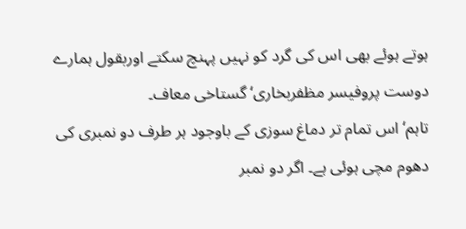ہوتے ہوئے بھی اس کی گرد کو نہیں پہنچ سکتے اوربقول ہمارے دوست پروفیسر مظفربخاری‘ گستاخی معاف۔
تاہم‘ اس تمام تر دماغ سوزی کے باوجود ہر طرف دو نمبری کی دھوم مچی ہوئی ہے۔ اگر دو نمبر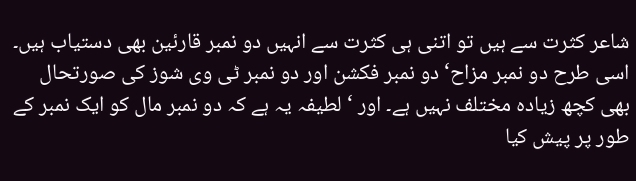شاعر کثرت سے ہیں تو اتنی ہی کثرت سے انہیں دو نمبر قارئین بھی دستیاب ہیں۔ اسی طرح دو نمبر مزاح‘ دو نمبر فکشن اور دو نمبر ٹی وی شوز کی صورتحال بھی کچھ زیادہ مختلف نہیں ہے۔ اور ‘ لطیفہ یہ ہے کہ دو نمبر مال کو ایک نمبر کے طور پر پیش کیا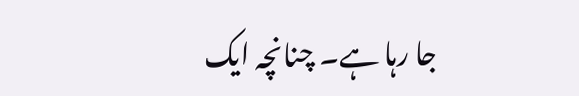جا رہا ہے۔ چنانچہ ایک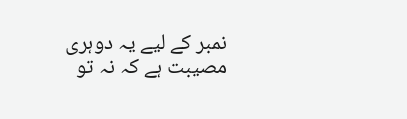نمبر کے لیے یہ دوہری مصیبت ہے کہ نہ تو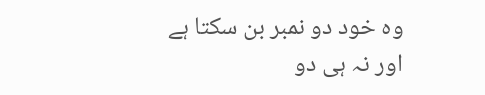وہ خود دو نمبر بن سکتا ہے اور نہ ہی دو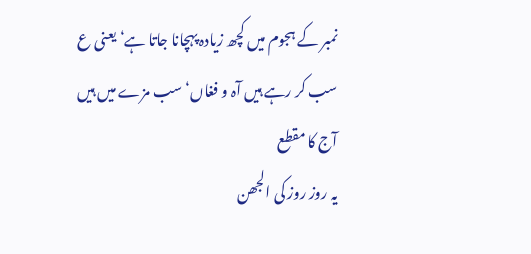نمبر کے ہجوم میں کچھ زیادہ پہچانا جاتا ہے‘ یعنی ع
سب کر رہے ہیں آہ و فغاں‘ سب مزے میں ہیں
آج کا مقطع
یہ روز روز کی الجھن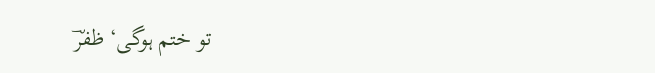تو ختم ہوگی‘ ظفرؔ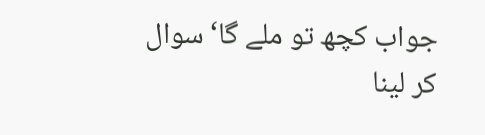جواب کچھ تو ملے گا‘ سوال کر لینا